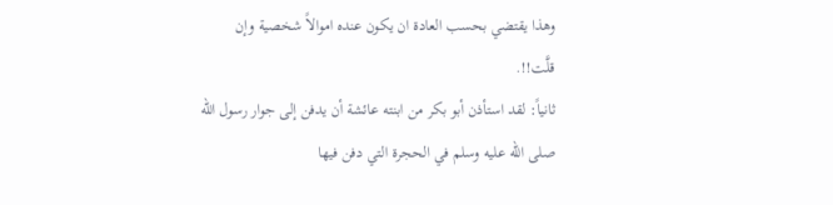وهذا يقتضي بحسب العادة ان يكون عنده اموالاً شخصية وإن قلَّت!!.
ثانياً: لقد استأذن أبو بكر من ابنته عائشة أن يدفن إلى جوار رسول الله صلى الله عليه وسلم في الحجرة التي دفن فيها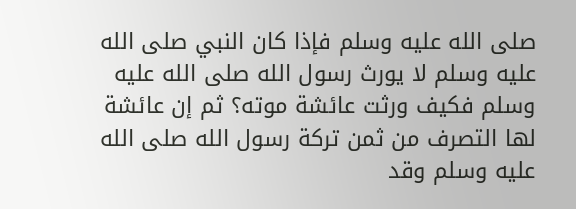صلى الله عليه وسلم فإذا كان النبي صلى الله عليه وسلم لا يورث رسول الله صلى الله عليه وسلم فكيف ورثت عائشة موته؟ ثم إن عائشة لها التصرف من ثمن تركة رسول الله صلى الله عليه وسلم وقد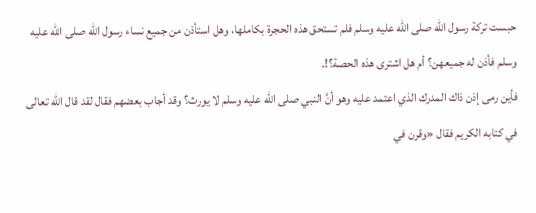حبست تركة رسول الله صلى الله عليه وسلم فلم تستحق هذه الحجرة بكاملها، وهل استأذن من جميع نساء رسول الله صلى الله عليه وسلم فأذن له جميعهن؟ أم هل اشترى هذه الحصة؟!.
فأين رمى إذن ذاك المدرك الذي اعتمد عليه وهو أنَّ النبي صلى الله عليه وسلم لا يورث؟ وقد أجاب بعضهم فقال لقد قال الله تعالى في كتابه الكريم فقال «وقرن في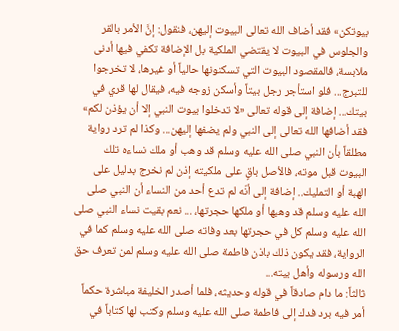بيوتكن» فقد أضاف الله تعالى البيوت إليهن، فنقول: إنَّ الأمر بالقر والجلوس في البيوت لا يقتضي الملكية بل الإضافة تكفي فيها أدنى ملابسة، فالمقصود البيوت التي تسكنونها حالياً أو غيرها، لا تخرجوا للتبرج... فلو استأجر رجل بيتاً وأسكن زوجه فيه، فيقال لها قري في بيتك... إضافة إلى قوله تعالى «لا تدخلوا بيوت النبي إلا أن يؤذن لكم» فقد أضافها الله تعالى إلى النبي ولم يضفها إليهن... وكذا لم ترد رواية مطلقاً بأن النبي صلى الله عليه وسلم قد وهب أو ملك نساءه تلك البيوت قبل موته، فالأصل باقٍ على ملكيته إذن لم نخرج بدليل على الهبة أو التمليك.. إضافة إلى أنّه لم تدع أحد من النساء أن النبي صلى الله عليه وسلم قد وهبها أو ملكها حجرتها، ... نعم بقيت نساء النبي صلى الله عليه وسلم كل في حجرتها بعد وفاته صلى الله عليه وسلم كما في الرواية، فقد يكون ذلك باذن فاطمة صلى الله عليه وسلم لمن تعرف حق الله ورسوله وأهل بيته...
ثالثاً: ما دام صادقاً في قوله وحديثه، فلما أصدر الخليفة مباشرة حكماً أمر فيه برد فدك إلى فاطمة صلى الله عليه وسلم وكتب لها كتاباً في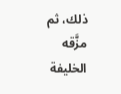ذلك، ثم مزَّقه الخليفة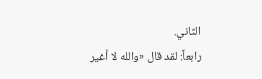الثاني.
رابعاً: لقد قال «والله لا أغير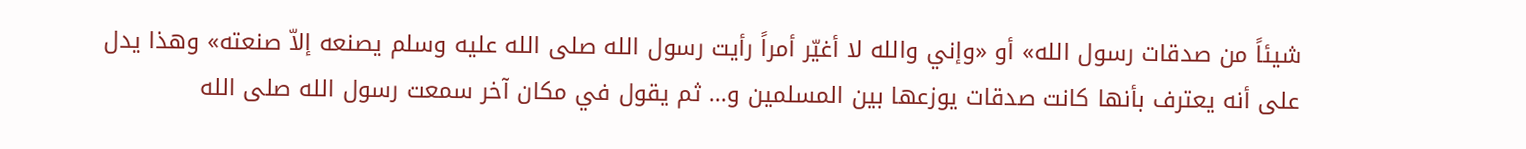شيئاً من صدقات رسول الله» أو «وإني والله لا أغيّر أمراً رأيت رسول الله صلى الله عليه وسلم يصنعه إلاّ صنعته» وهذا يدل على أنه يعترف بأنها كانت صدقات يوزعها بين المسلمين و... ثم يقول في مكان آخر سمعت رسول الله صلى الله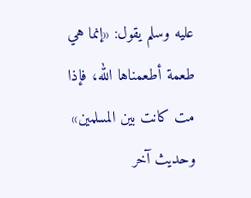عليه وسلم يقول: «إنما هي طعمة أطعمناها الله، فإذا مت كانت بين المسلمين» وحديث آخر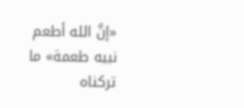«إنَّ الله أطعم نبيه طعمة» ما تركناه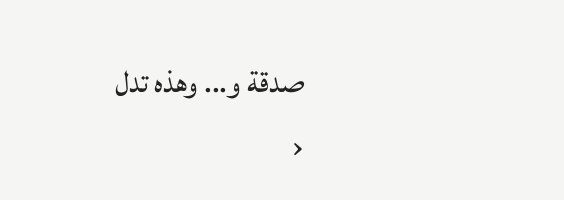صدقة و... وهذه تدل
‹